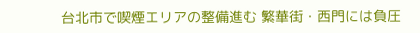台北市で喫煙エリアの整備進む 繁華街・西門には負圧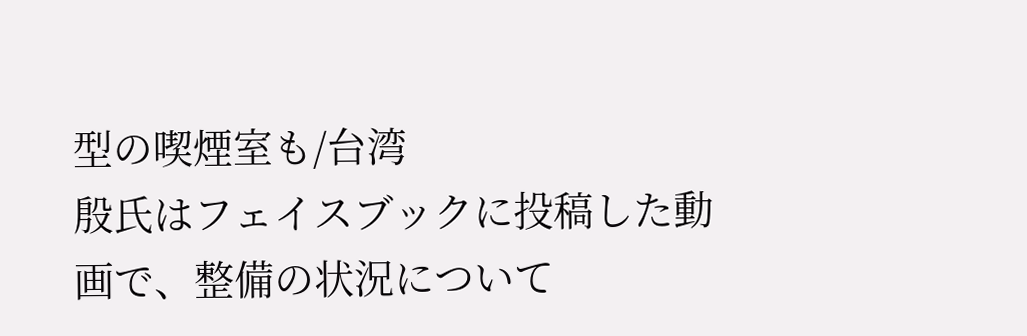型の喫煙室も/台湾
殷氏はフェイスブックに投稿した動画で、整備の状況について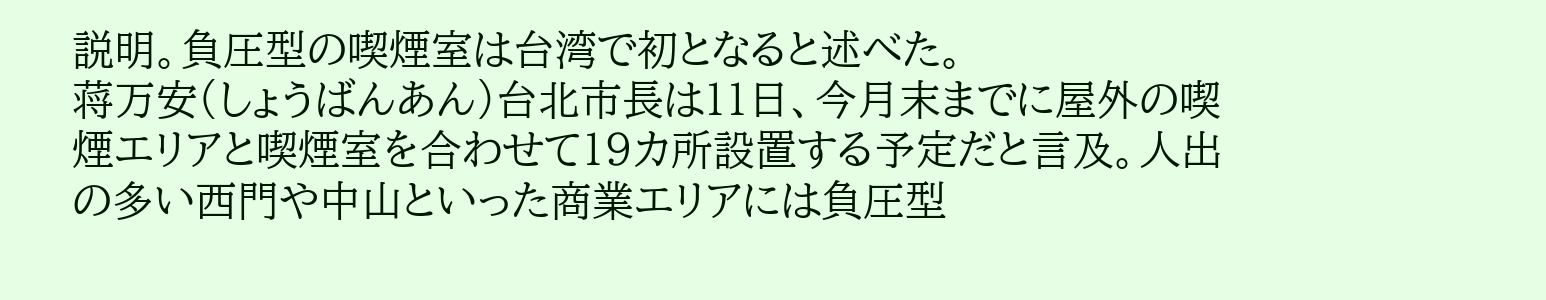説明。負圧型の喫煙室は台湾で初となると述べた。
蒋万安(しょうばんあん)台北市長は11日、今月末までに屋外の喫煙エリアと喫煙室を合わせて19カ所設置する予定だと言及。人出の多い西門や中山といった商業エリアには負圧型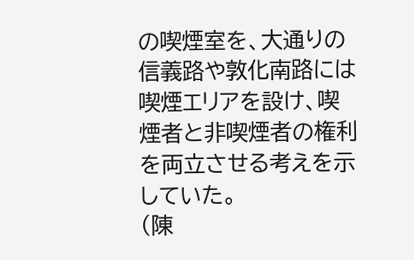の喫煙室を、大通りの信義路や敦化南路には喫煙エリアを設け、喫煙者と非喫煙者の権利を両立させる考えを示していた。
(陳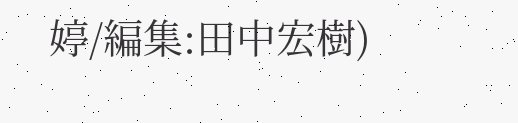婷/編集:田中宏樹)